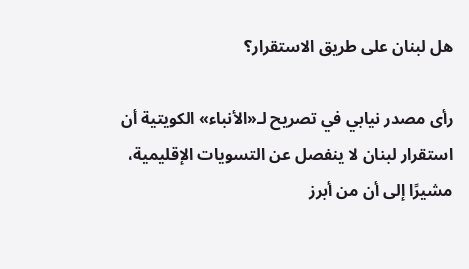هل لبنان على طريق الاستقرار؟

رأى مصدر نيابي في تصريح لـ«الأنباء» الكويتية أن استقرار لبنان لا ينفصل عن التسويات الإقليمية، مشيرًا إلى أن من أبرز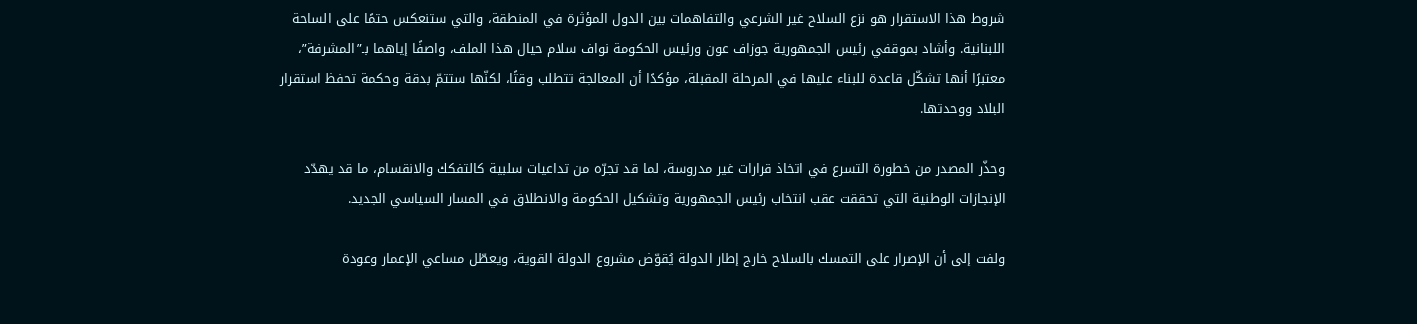شروط هذا الاستقرار هو نزع السلاح غير الشرعي والتفاهمات بين الدول المؤثرة في المنطقة، والتي ستنعكس حتمًا على الساحة اللبنانية. وأشاد بموقفي رئيس الجمهورية جوزاف عون ورئيس الحكومة نواف سلام حيال هذا الملف، واصفًا إياهما بـ”المشرفة”، معتبرًا أنها تشكّل قاعدة للبناء عليها في المرحلة المقبلة، مؤكدًا أن المعالجة تتطلب وقتًا، لكنّها ستتمّ بدقة وحكمة تحفظ استقرار البلاد ووحدتها.

وحذّر المصدر من خطورة التسرع في اتخاذ قرارات غير مدروسة، لما قد تجرّه من تداعيات سلبية كالتفكك والانقسام، ما قد يهدّد الإنجازات الوطنية التي تحققت عقب انتخاب رئيس الجمهورية وتشكيل الحكومة والانطلاق في المسار السياسي الجديد.

ولفت إلى أن الإصرار على التمسك بالسلاح خارج إطار الدولة يُقوّض مشروع الدولة القوية، ويعطّل مساعي الإعمار وعودة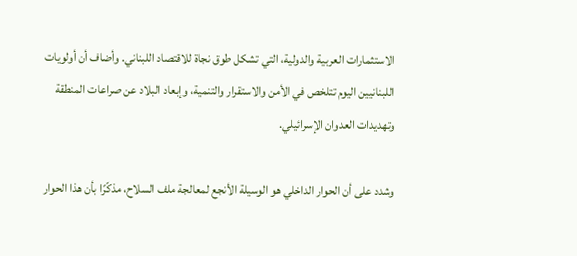الاستثمارات العربية والدولية، التي تشكل طوق نجاة للاقتصاد اللبناني. وأضاف أن أولويات اللبنانيين اليوم تتلخص في الأمن والاستقرار والتنمية، وإبعاد البلاد عن صراعات المنطقة وتهديدات العدوان الإسرائيلي.

وشدد على أن الحوار الداخلي هو الوسيلة الأنجع لمعالجة ملف السلاح، مذكّرًا بأن هذا الحوار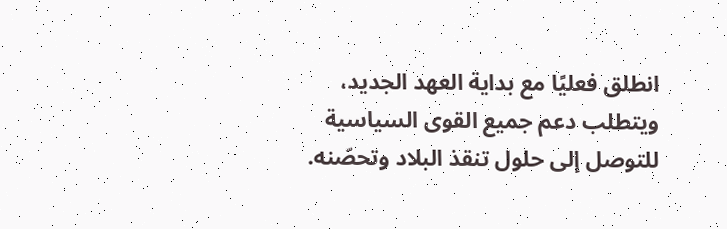انطلق فعليًا مع بداية العهد الجديد، ويتطلب دعم جميع القوى السياسية للتوصل إلى حلول تنقذ البلاد وتحصّنه.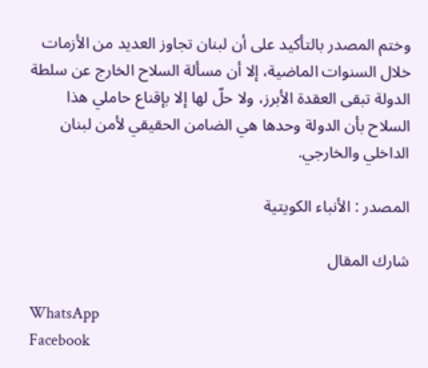وختم المصدر بالتأكيد على أن لبنان تجاوز العديد من الأزمات خلال السنوات الماضية، إلا أن مسألة السلاح الخارج عن سلطة الدولة تبقى العقدة الأبرز، ولا حلّ لها إلا بإقناع حاملي هذا السلاح بأن الدولة وحدها هي الضامن الحقيقي لأمن لبنان الداخلي والخارجي.

المصدر : الأنباء الكويتية

شارك المقال

WhatsApp
Facebook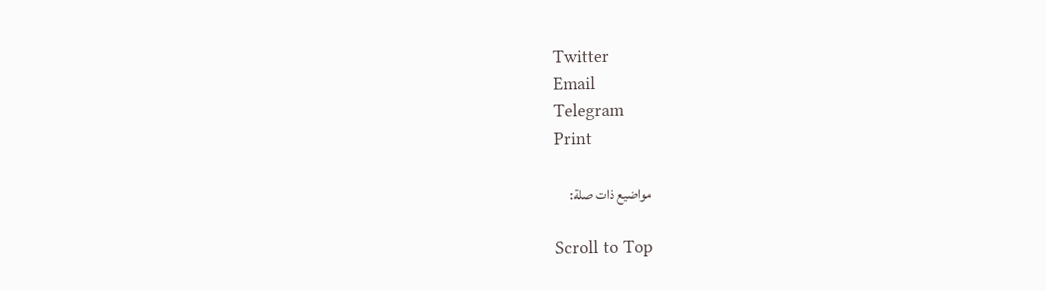Twitter
Email
Telegram
Print

مواضيع ذات صلة:

Scroll to Top